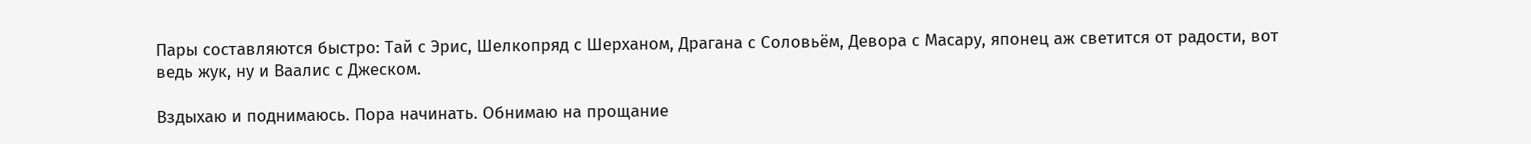Пары составляются быстро: Тай с Эрис, Шелкопряд с Шерханом, Драгана с Соловьём, Девора с Масару, японец аж светится от радости, вот ведь жук, ну и Ваалис с Джеском.

Вздыхаю и поднимаюсь. Пора начинать. Обнимаю на прощание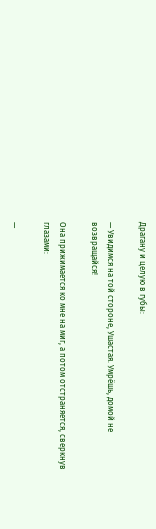Драгану и целую в губы:

— Увидимся на той стороне, Ушастая. Умрёшь, домой не возвращайся!

Она прижимается ко мне на миг, а потом отстраняется, сверкнув глазами:

—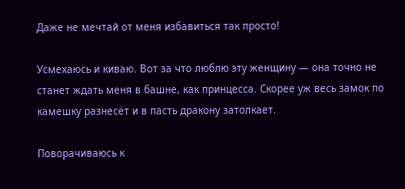Даже не мечтай от меня избавиться так просто!

Усмехаюсь и киваю. Вот за что люблю эту женщину — она точно не станет ждать меня в башне, как принцесса. Скорее уж весь замок по камешку разнесёт и в пасть дракону затолкает.

Поворачиваюсь к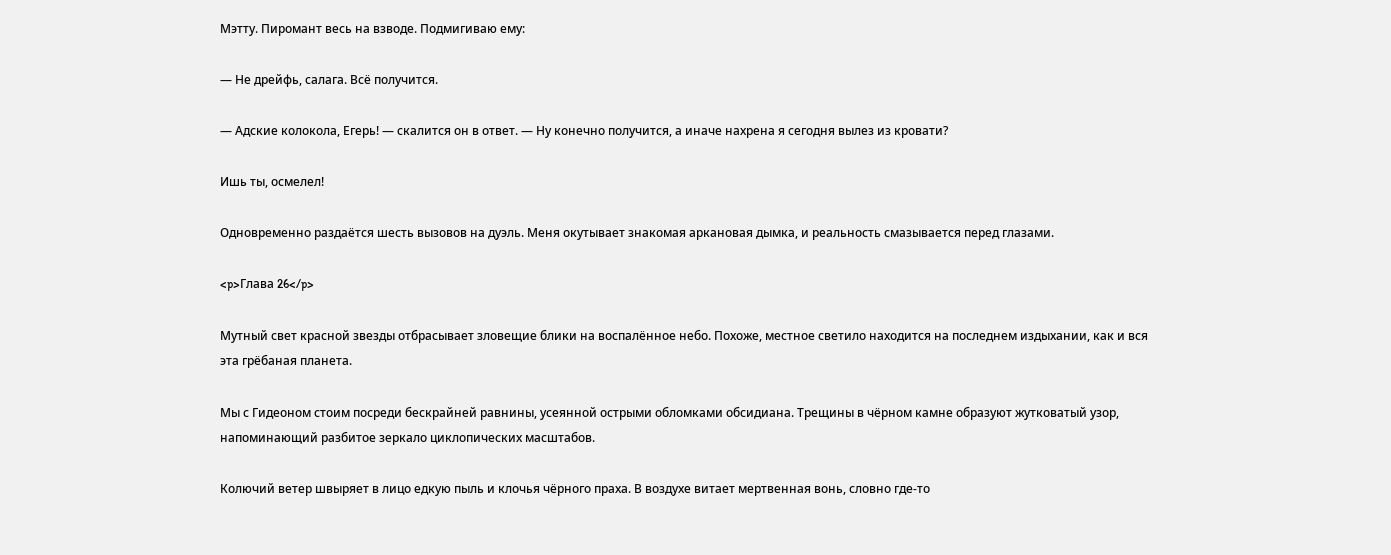Мэтту. Пиромант весь на взводе. Подмигиваю ему:

— Не дрейфь, салага. Всё получится.

— Адские колокола, Егерь! — скалится он в ответ. — Ну конечно получится, а иначе нахрена я сегодня вылез из кровати?

Ишь ты, осмелел!

Одновременно раздаётся шесть вызовов на дуэль. Меня окутывает знакомая аркановая дымка, и реальность смазывается перед глазами.

<p>Глава 26</p>

Мутный свет красной звезды отбрасывает зловещие блики на воспалённое небо. Похоже, местное светило находится на последнем издыхании, как и вся эта грёбаная планета.

Мы с Гидеоном стоим посреди бескрайней равнины, усеянной острыми обломками обсидиана. Трещины в чёрном камне образуют жутковатый узор, напоминающий разбитое зеркало циклопических масштабов.

Колючий ветер швыряет в лицо едкую пыль и клочья чёрного праха. В воздухе витает мертвенная вонь, словно где-то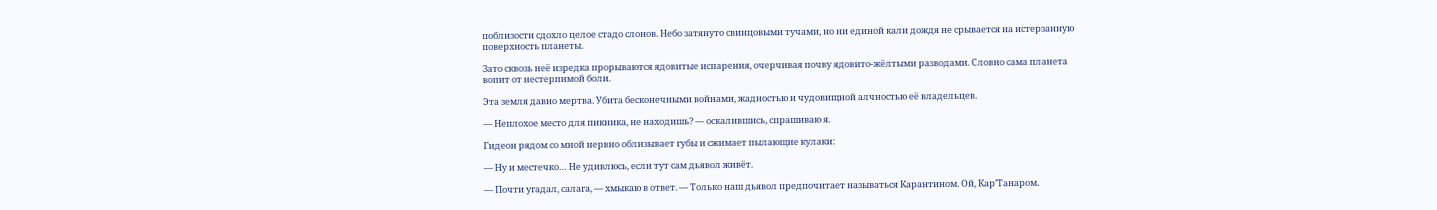поблизости сдохло целое стадо слонов. Небо затянуто свинцовыми тучами, но ни единой кали дождя не срывается на истерзанную поверхность планеты.

Зато сквозь неё изредка прорываются ядовитые испарения, очерчивая почву ядовито-жёлтыми разводами. Словно сама планета вопит от нестерпимой боли.

Эта земля давно мертва. Убита бесконечными войнами, жадностью и чудовищной алчностью её владельцев.

— Неплохое место для пикника, не находишь? — оскалившись, спрашиваю я.

Гидеон рядом со мной нервно облизывает губы и сжимает пылающие кулаки:

— Ну и местечко… Не удивлюсь, если тут сам дьявол живёт.

— Почти угадал, салага, — хмыкаю в ответ. — Только наш дьявол предпочитает называться Карантином. Ой, Кар’Танаром.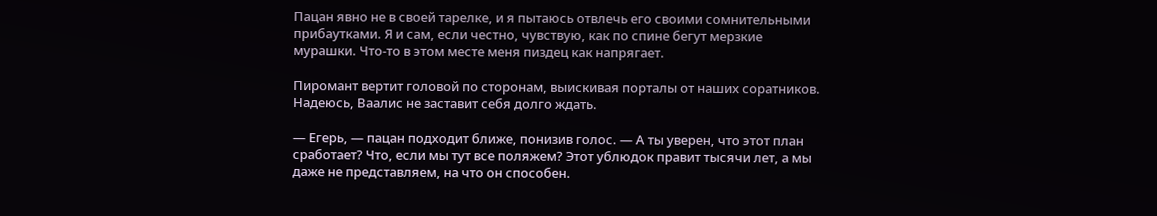Пацан явно не в своей тарелке, и я пытаюсь отвлечь его своими сомнительными прибаутками. Я и сам, если честно, чувствую, как по спине бегут мерзкие мурашки. Что-то в этом месте меня пиздец как напрягает.

Пиромант вертит головой по сторонам, выискивая порталы от наших соратников. Надеюсь, Ваалис не заставит себя долго ждать.

— Егерь, — пацан подходит ближе, понизив голос. — А ты уверен, что этот план сработает? Что, если мы тут все поляжем? Этот ублюдок правит тысячи лет, а мы даже не представляем, на что он способен.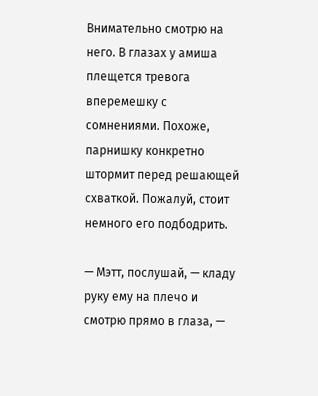Внимательно смотрю на него. В глазах у амиша плещется тревога вперемешку с сомнениями. Похоже, парнишку конкретно штормит перед решающей схваткой. Пожалуй, стоит немного его подбодрить.

— Мэтт, послушай, — кладу руку ему на плечо и смотрю прямо в глаза, —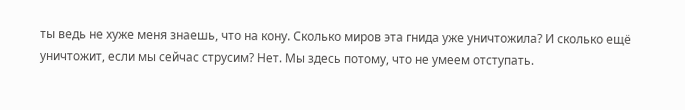ты ведь не хуже меня знаешь, что на кону. Сколько миров эта гнида уже уничтожила? И сколько ещё уничтожит, если мы сейчас струсим? Нет. Мы здесь потому, что не умеем отступать.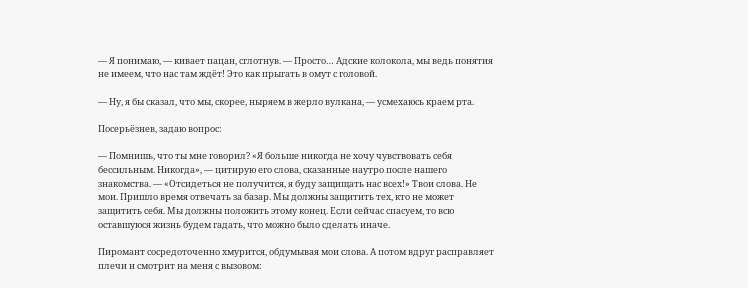— Я понимаю, — кивает пацан, сглотнув. — Просто… Адские колокола, мы ведь понятия не имеем, что нас там ждёт! Это как прыгать в омут с головой.

— Ну, я бы сказал, что мы, скорее, ныряем в жерло вулкана, — усмехаюсь краем рта.

Посерьёзнев, задаю вопрос:

— Помнишь, что ты мне говорил? «Я больше никогда не хочу чувствовать себя бессильным. Никогда», — цитирую его слова, сказанные наутро после нашего знакомства. — «Отсидеться не получится, я буду защищать нас всех!» Твои слова. Не мои. Пришло время отвечать за базар. Мы должны защитить тех, кто не может защитить себя. Мы должны положить этому конец. Если сейчас спасуем, то всю оставшуюся жизнь будем гадать, что можно было сделать иначе.

Пиромант сосредоточенно хмурится, обдумывая мои слова. А потом вдруг расправляет плечи и смотрит на меня с вызовом: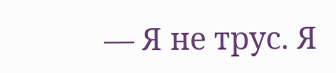— Я не трус. Я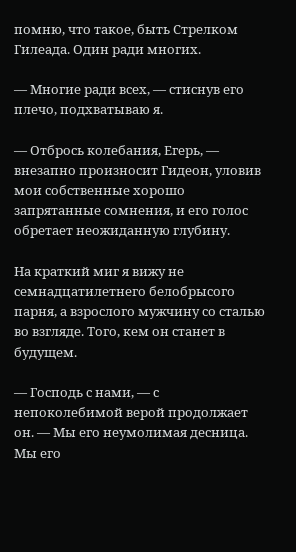помню, что такое, быть Стрелком Гилеада. Один ради многих.

— Многие ради всех, — стиснув его плечо, подхватываю я.

— Отбрось колебания, Егерь, — внезапно произносит Гидеон, уловив мои собственные хорошо запрятанные сомнения, и его голос обретает неожиданную глубину.

На краткий миг я вижу не семнадцатилетнего белобрысого парня, а взрослого мужчину со сталью во взгляде. Того, кем он станет в будущем.

— Господь с нами, — с непоколебимой верой продолжает он. — Мы его неумолимая десница. Мы его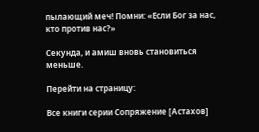пылающий меч! Помни: «Если Бог за нас, кто против нас?»

Секунда, и амиш вновь становиться меньше.

Перейти на страницу:

Все книги серии Сопряжение [Астахов]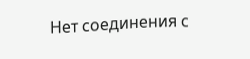Нет соединения с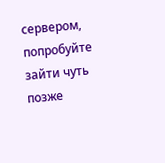сервером, попробуйте зайти чуть позже